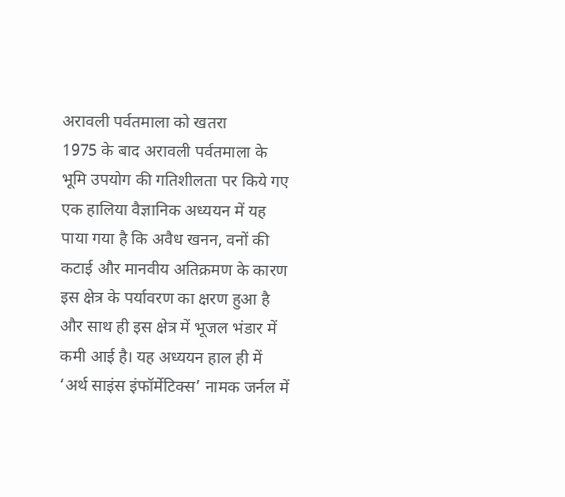अरावली पर्वतमाला को खतरा
1975 के बाद अरावली पर्वतमाला के भूमि उपयोग की गतिशीलता पर किये गए एक हालिया वैज्ञानिक अध्ययन में यह पाया गया है कि अवैध खनन, वनों की कटाई और मानवीय अतिक्रमण के कारण इस क्षेत्र के पर्यावरण का क्षरण हुआ है और साथ ही इस क्षेत्र में भूजल भंडार में कमी आई है। यह अध्ययन हाल ही में ‘अर्थ साइंस इंफॉर्मेटिक्स’ नामक जर्नल में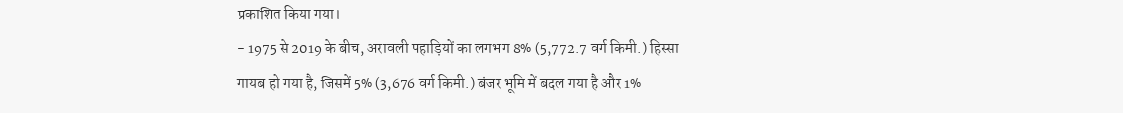प्रकाशित किया गया।
- 1975 से 2019 के बीच, अरावली पहाड़ियों का लगभग 8% (5,772.7 वर्ग किमी.) हिस्सा गायब हो गया है, जिसमें 5% (3,676 वर्ग किमी.) बंजर भूमि में बदल गया है और 1%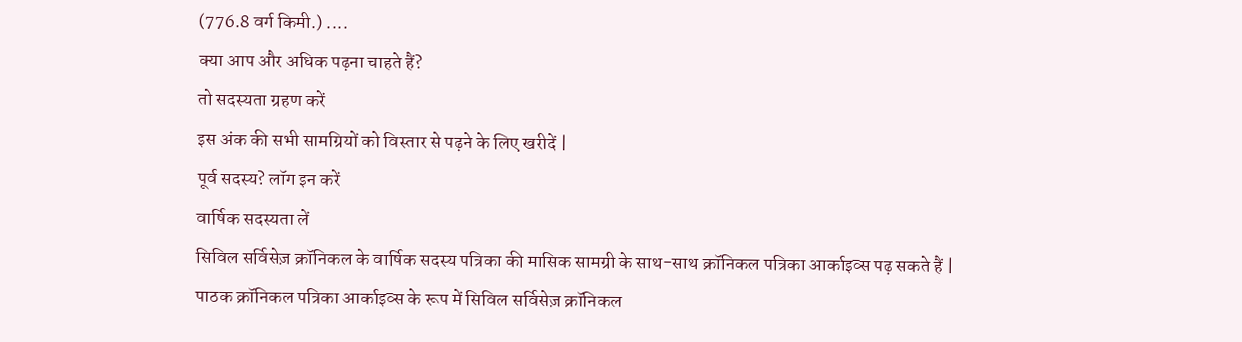(776.8 वर्ग किमी.) ....
क्या आप और अधिक पढ़ना चाहते हैं?
तो सदस्यता ग्रहण करें
इस अंक की सभी सामग्रियों को विस्तार से पढ़ने के लिए खरीदें |
पूर्व सदस्य? लॉग इन करें
वार्षिक सदस्यता लें
सिविल सर्विसेज़ क्रॉनिकल के वार्षिक सदस्य पत्रिका की मासिक सामग्री के साथ-साथ क्रॉनिकल पत्रिका आर्काइव्स पढ़ सकते हैं |
पाठक क्रॉनिकल पत्रिका आर्काइव्स के रूप में सिविल सर्विसेज़ क्रॉनिकल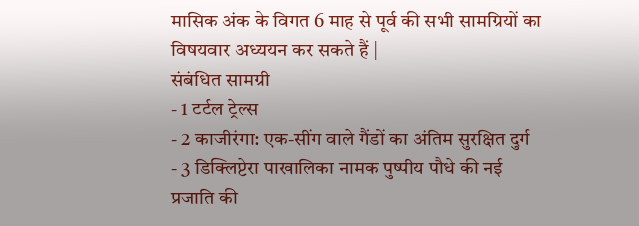मासिक अंक के विगत 6 माह से पूर्व की सभी सामग्रियों का विषयवार अध्ययन कर सकते हैं |
संबंधित सामग्री
- 1 टर्टल ट्रेल्स
- 2 काजीरंगा: एक-सींग वाले गैंडों का अंतिम सुरक्षित दुर्ग
- 3 डिक्लिप्टेरा पाखालिका नामक पुष्पीय पौधे की नई प्रजाति की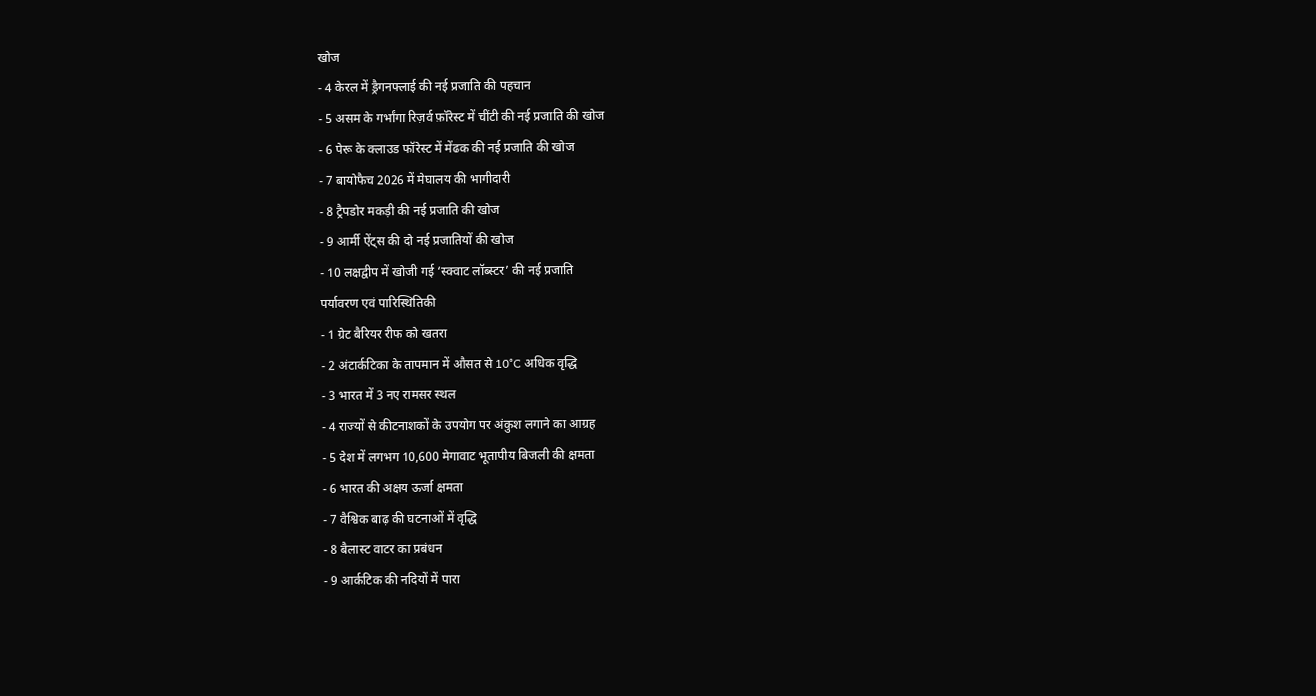खोज
- 4 केरल में ड्रैगनफ्लाई की नई प्रजाति की पहचान
- 5 असम के गर्भांगा रिज़र्व फ़ॉरेस्ट में चींटी की नई प्रजाति की खोज
- 6 पेरू के क्लाउड फॉरेस्ट में मेंढक की नई प्रजाति की खोज
- 7 बायोफैच 2026 में मेघालय की भागीदारी
- 8 ट्रैपडोर मकड़ी की नई प्रजाति की खोज
- 9 आर्मी ऐंट्स की दो नई प्रजातियों की खोज
- 10 लक्षद्वीप में खोजी गई ‘स्क्वाट लॉब्स्टर’ की नई प्रजाति
पर्यावरण एवं पारिस्थितिकी
- 1 ग्रेट बैरियर रीफ को खतरा
- 2 अंटार्कटिका के तापमान में औसत से 10°C अधिक वृद्धि
- 3 भारत में 3 नए रामसर स्थल
- 4 राज्यों से कीटनाशकों के उपयोग पर अंकुश लगाने का आग्रह
- 5 देश में लगभग 10,600 मेगावाट भूतापीय बिजली की क्षमता
- 6 भारत की अक्षय ऊर्जा क्षमता
- 7 वैश्विक बाढ़ की घटनाओं में वृद्धि
- 8 बैलास्ट वाटर का प्रबंधन
- 9 आर्कटिक की नदियों में पारा